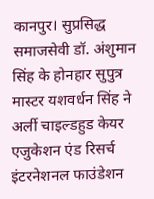कानपुर। सुप्रसिद्ध समाजसेवी डॉ. अंशुमान सिंह के होनहार सुपुत्र मास्टर यशवर्धन सिंह ने अर्ली चाइल्डहुड केयर एजुकेशन एंड रिसर्च इंटरनेशनल फाउंडेशन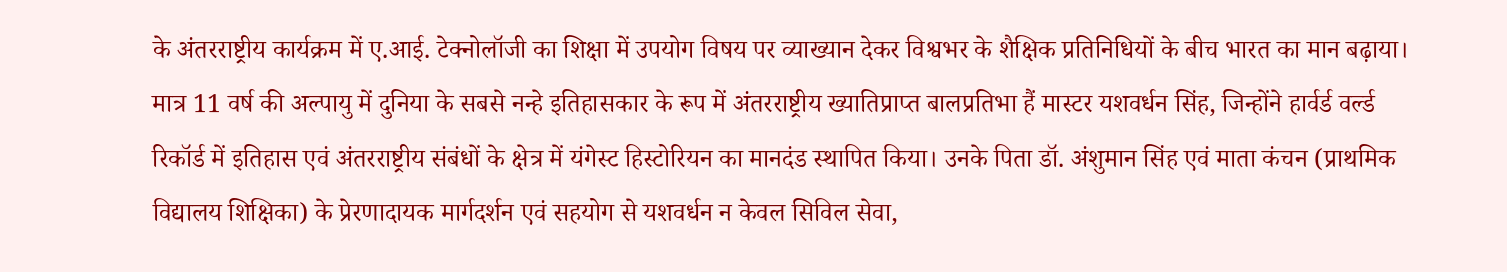के अंतरराष्ट्रीय कार्यक्रम में ए.आई. टेक्नोलॉजी का शिक्षा में उपयोग विषय पर व्याख्यान देकर विश्वभर के शैक्षिक प्रतिनिधियों के बीच भारत का मान बढ़ाया। मात्र 11 वर्ष की अल्पायु में दुनिया के सबसे नन्हे इतिहासकार के रूप में अंतरराष्ट्रीय ख्यातिप्राप्त बालप्रतिभा हैं मास्टर यशवर्धन सिंह, जिन्होंने हार्वर्ड वर्ल्ड रिकॉर्ड में इतिहास एवं अंतरराष्ट्रीय संबंधों के क्षेत्र में यंगेस्ट हिस्टोरियन का मानदंड स्थापित किया। उनके पिता डॉ. अंशुमान सिंह एवं माता कंचन (प्राथमिक विद्यालय शिक्षिका) के प्रेरणादायक मार्गदर्शन एवं सहयोग से यशवर्धन न केवल सिविल सेवा,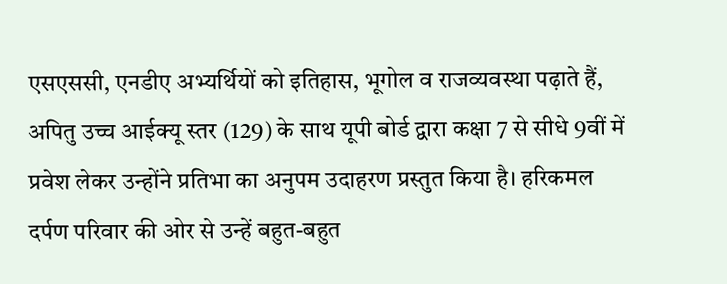एसएससी, एनडीए अभ्यर्थियों को इतिहास, भूगोल व राजव्यवस्था पढ़ाते हैं, अपितु उच्च आईक्यू स्तर (129) के साथ यूपी बोर्ड द्वारा कक्षा 7 से सीधे 9वीं में प्रवेश लेकर उन्होंने प्रतिभा का अनुपम उदाहरण प्रस्तुत किया है। हरिकमल दर्पण परिवार की ओर से उन्हें बहुत-बहुत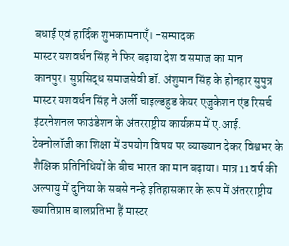बधाई एवं हार्दिक शुभकामनाएँ। -सम्पादक
मास्टर यशवर्धन सिंह ने फिर बढ़ाया देश व समाज का मान
कानपुर। सुप्रसिद्ध समाजसेवी डॉ. अंशुमान सिंह के होनहार सुपुत्र मास्टर यशवर्धन सिंह ने अर्ली चाइल्डहुड केयर एजुकेशन एंड रिसर्च इंटरनेशनल फाउंडेशन के अंतरराष्ट्रीय कार्यक्रम में ए.आई. टेक्नोलॉजी का शिक्षा में उपयोग विषय पर व्याख्यान देकर विश्वभर के शैक्षिक प्रतिनिधियों के बीच भारत का मान बढ़ाया। मात्र 11 वर्ष की अल्पायु में दुनिया के सबसे नन्हे इतिहासकार के रूप में अंतरराष्ट्रीय ख्यातिप्राप्त बालप्रतिभा हैं मास्टर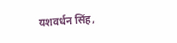यशवर्धन सिंह,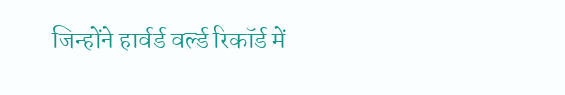जिन्होंने हार्वर्ड वर्ल्ड रिकॉर्ड में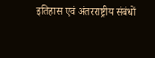इतिहास एवं अंतरराष्ट्रीय संबंधों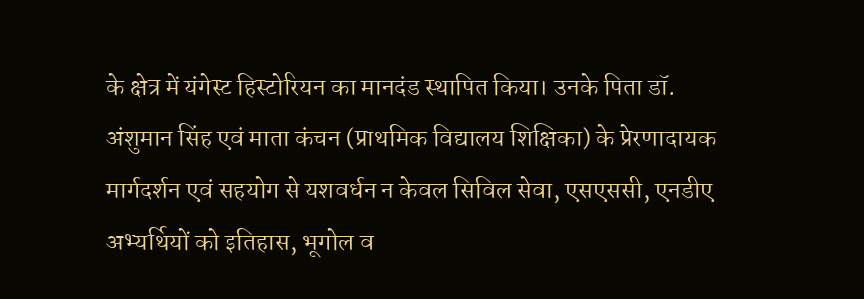के क्षेत्र में यंगेस्ट हिस्टोरियन का मानदंड स्थापित किया। उनके पिता डॉ. अंशुमान सिंह एवं माता कंचन (प्राथमिक विद्यालय शिक्षिका) के प्रेरणादायक मार्गदर्शन एवं सहयोग से यशवर्धन न केवल सिविल सेवा, एसएससी, एनडीए अभ्यर्थियों को इतिहास, भूगोल व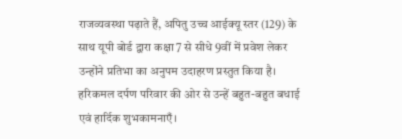राजव्यवस्था पढ़ाते हैं, अपितु उच्च आईक्यू स्तर (129) के साथ यूपी बोर्ड द्वारा कक्षा 7 से सीधे 9वीं में प्रवेश लेकर उन्होंने प्रतिभा का अनुपम उदाहरण प्रस्तुत किया है। हरिकमल दर्पण परिवार की ओर से उन्हें बहुत-बहुत बधाई एवं हार्दिक शुभकामनाएँ।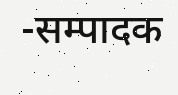-सम्पादक